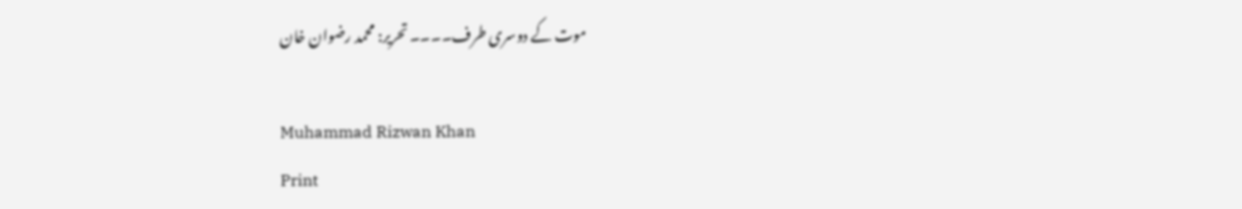موت کے دوسری طرف۔۔۔۔ تحریر: محمد رضوان خان

Muhammad Rizwan Khan
Print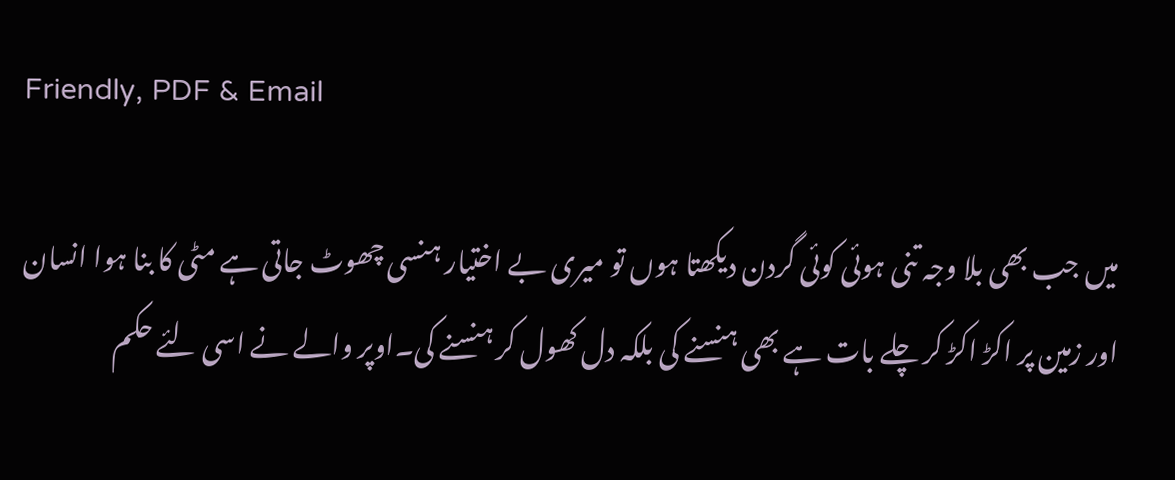Friendly, PDF & Email

میں جب بھی بلا وجہ تنی ہوئی کوئی گردن دیکھتا ہوں تو میری بے اختیار ہنسی چھوٹ جاتی ہے مٹی کا بنا ہوا انسان اور زمین پر اکڑ اکڑ کر چلے بات ہے بھی ہنسنے کی بلکہ دل کھول کر ہنسنے کی۔اوپر والے نے اسی لئے حکم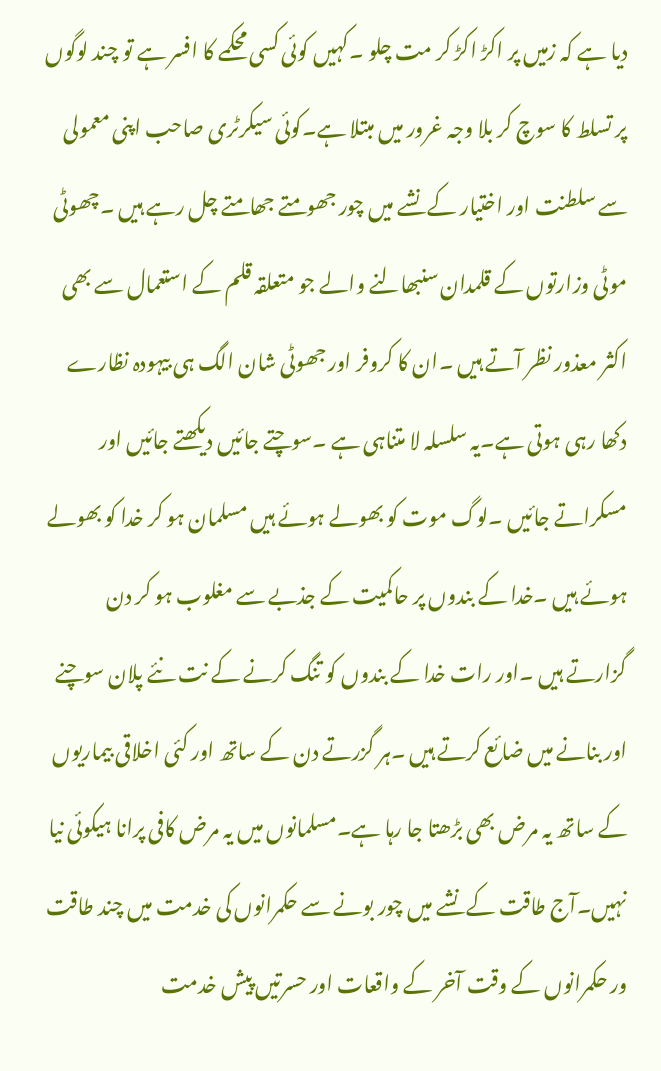دیا ہے کہ زمیں پر اکڑ اکڑ کر مت چلو ۔کہیں کوئی کسی محکمے کا افسر ہے تو چند لوگوں پر تسلط کا سوچ کر بلا وجہ غرور میں مبتلا ہے۔کوئی سیکرٹری صاحب اپنی معمولی سے سلطنت اور اختیار کے نشے میں چور جھومتے جھامتے چل رہے ہیں ۔چھوٹی موٹی وزارتوں کے قلمدان سنبھالنے والے جو متعلقہ قلم کے استعمال سے بھی اکثر معذور نظر آتے ہیں ۔ان کا کروفر اور جھوٹی شان الگ ہی بیہودہ نظارے دکھا رہی ہوتی ہے۔یہ سلسلہ لا متناہی ہے ۔سوچتے جائیں دیکھتے جائیں اور مسکراتے جائیں ۔لوگ موت کو بھولے ہوئے ہیں مسلمان ہو کر خدا کو بھولے ہوئے ہیں ۔خدا کے بندوں پر حاکمیت کے جذبے سے مغلوب ہو کر دن گزارتے ہیں ۔اور رات خدا کے بندوں کو تنگ کرنے کے نت نئے پلان سوچنے اور بنانے میں ضائع کرتے ہیں ۔ہر گزرتے دن کے ساتھ اور کئی اخلاقی بیماریوں کے ساتھ یہ مرض بھی بڑھتا جا رہا ہے۔مسلمانوں میں یہ مرض کافی پرانا ہیکوئی نیا نہیں۔آج طاقت کے نشے میں چور بونے سے حکمرانوں کی خدمت میں چند طاقت ور حکمرانوں کے وقت آخر کے واقعات اور حسرتیں پیش خدمت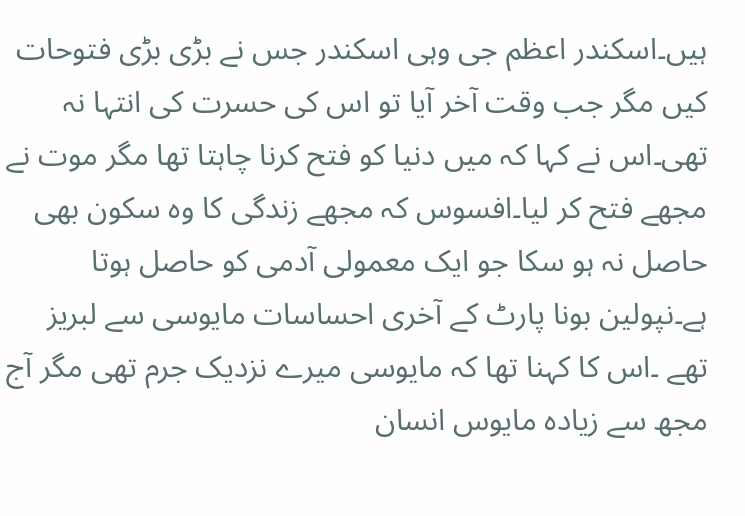ہیں۔اسکندر اعظم جی وہی اسکندر جس نے بڑی بڑی فتوحات کیں مگر جب وقت آخر آیا تو اس کی حسرت کی انتہا نہ تھی۔اس نے کہا کہ میں دنیا کو فتح کرنا چاہتا تھا مگر موت نے مجھے فتح کر لیا۔افسوس کہ مجھے زندگی کا وہ سکون بھی حاصل نہ ہو سکا جو ایک معمولی آدمی کو حاصل ہوتا ہے۔نپولین بونا پارٹ کے آخری احساسات مایوسی سے لبریز تھے ۔اس کا کہنا تھا کہ مایوسی میرے نزدیک جرم تھی مگر آج مجھ سے زیادہ مایوس انسان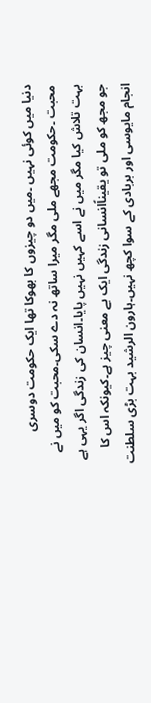دنیا میں کوئی نہیں ۔میں دو چیزوں کا بھوکا تھا ایک حکومت دوسری محبت ۔حکومت مجھے ملی مگر میرا ساتھ نہ دے سکی۔محبت کو میں نے بہت تلاش کیا مگر میں نے اسے کہیں نہیں پایا۔انسان کی زندگی اگر یہی ہے جو مجھ کو ملی تو یقیناًانسانی زندگی ایک بے معنی چیز ہے۔کیونکہ اس کا انجام مایوسی اور بربادی کے سوا کچھ نہیں۔ہارون الرشید بہت بڑی سلطنت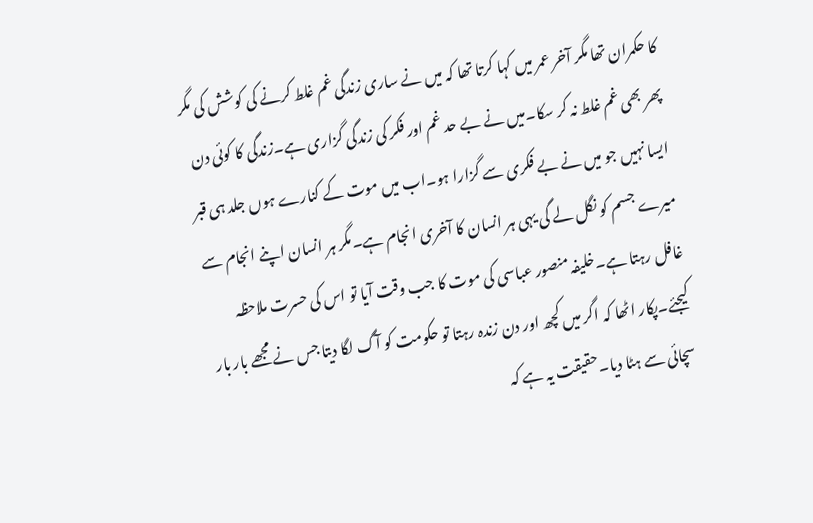کا حکمران تھا مگر آخر عمر میں کہا کرتا تھا کہ میں نے ساری زندگی غم غلط کرنے کی کوشش کی مگر پھر بھی غم غلط نہ کر سکا۔میں نے بے حد غم اور فکر کی زندگی گزاری ہے۔زندگی کا کوئی دن ایسا نہیں جو میں نے بے فکری سے گزارا ہو۔اب میں موت کے کنارے ہوں جلد ہی قبر میرے جسم کو نگل لے گی یہی ہر انسان کا آخری انجام ہے۔مگر ہر انسان اپنے انجام سے غافل رہتا ہے۔خلیفہ منصور عباسی کی موت کا جب وقت آیا تو اس کی حسرت ملاحظہ کیجئے۔پکار اٹھا کہ اگر میں کچھ اور دن زندہ رہتا تو حکومت کو آگ لگا دیتا جس نے مجھے بار بار سچائی سے ہٹا دیا۔حقیقت یہ ہے کہ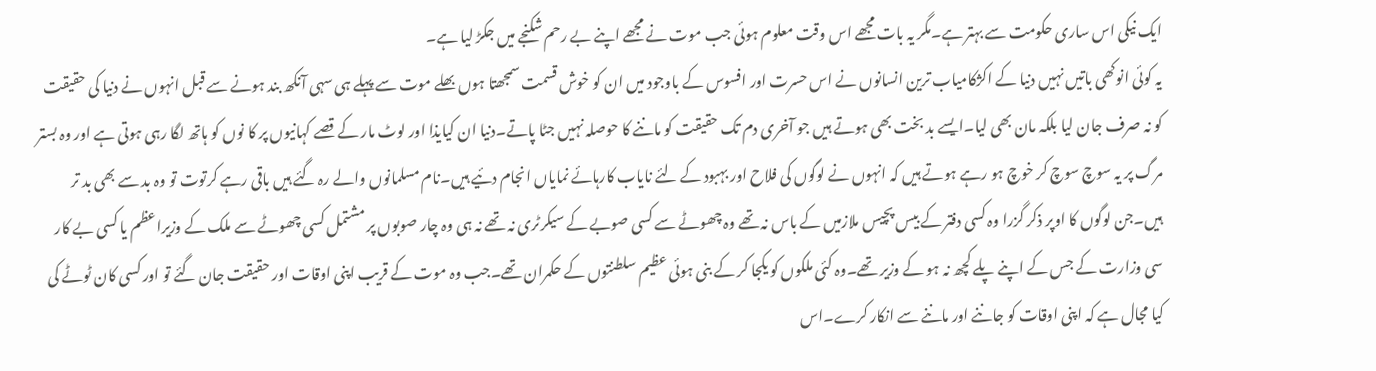ایک نیکی اس ساری حکومت سے بہتر ہے۔مگر یہ بات مجھے اس وقت معلوم ہوئی جب موت نے مجھے اپنے بے رحم شکنجے میں جکڑ لیا ہے۔
یہ کوئی انوکھی باتیں نہیں دنیا کے اکژکامیاب ترین انسانوں نے اس حسرت اور افسوس کے باوجود میں ان کو خوش قسمت سمجھتا ہوں بھلے موت سے پہلے ہی سہی آنکھ بند ہونے سے قبل انہوں نے دنیا کی حقیقت کو نہ صرف جان لیا بلکہ مان بھی لیا۔ایسے بد بخت بھی ہوتے ہیں جو آخری دم تک حقیقت کو ماننے کا حوصلہ نہیں جٹا پاتے۔دنیا ان کیایذا اور لوٹ مار کے قصے کہانیوں پر کا نوں کو ہاتھ لگا رہی ہوتی ہے اور وہ بستر مرگ پر یہ سوچ سوچ کر خوچ ہو رہے ہوتے ہیں کہ انہوں نے لوگوں کی فلاح اور بہبود کے لئے نایاب کارہائے نمایاں انجام دئیے ہیں۔نام مسلمانوں والے رہ گئے ہیں باقی رہے کرتوت تو وہ بد سے بھی بد تر ہیں۔جن لوگوں کا اوپر ذکر گزرا وہ کسی دفتر کے بیس پچیس ملازمیں کے باس نہ تھے وہ چھوٹے سے کسی صوبے کے سیکرٹری نہ تھے نہ ہی وہ چار صوبوں پر مشتمل کسی چھوٹے سے ملک کے وزیراعظم یا کسی بے کار سی وزارت کے جس کے اپنے پلے کچھ نہ ہو کے وزیر تھے۔وہ کئی ملکوں کو یکجا کر کے بنی ہوئی عظیم سلطنتوں کے حکمران تھے۔جب وہ موت کے قریب اپنی اوقات اور حقیقت جان گئے تو اور کسی کان ٹوٹے کی کیا مجال ہے کہ اپنی اوقات کو جاننے اور ماننے سے انکار کرے۔اس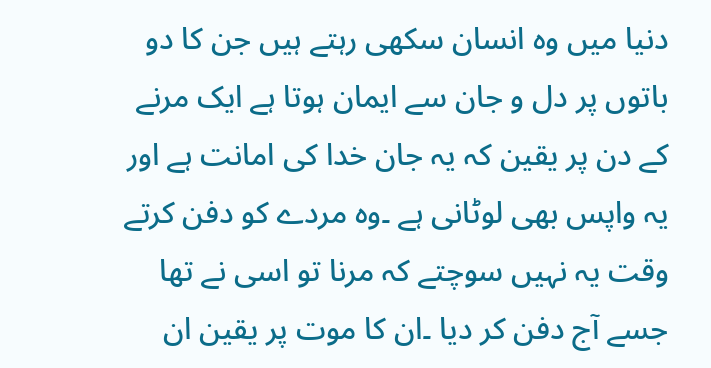دنیا میں وہ انسان سکھی رہتے ہیں جن کا دو باتوں پر دل و جان سے ایمان ہوتا ہے ایک مرنے کے دن پر یقین کہ یہ جان خدا کی امانت ہے اور یہ واپس بھی لوٹانی ہے ۔وہ مردے کو دفن کرتے وقت یہ نہیں سوچتے کہ مرنا تو اسی نے تھا جسے آج دفن کر دیا ۔ان کا موت پر یقین ان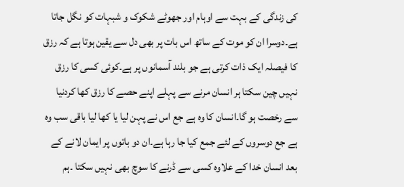کی زندگی کے بہت سے اوہام اور جھوٹے شکوک و شبہات کو نگل جاتا ہے۔دوسرا ان کو موت کے ساتھ اس بات پر بھی دل سے یقین ہوتا ہے کہ رزق کا فیصلہ ایک ذات کرتی ہے جو بلند آسمانوں پر ہے۔کوئی کسی کا رزق نہیں چین سکتا ہر انسان مرنے سے پہلے اپنے حصے کا رزق کھا کردنیا سے رخصت ہو گا۔انسان کا وہ ہے جع اس نے پہن لیا یا کھا لیا باقی سب وہ ہے جع دوسروں کے لئے جمع کیا جا رہا ہے۔ان دو باتوں پر ایمان لانے کے بعد انسان خدا کے علاوہ کسی سے ڈرنے کا سوچ بھی نہیں سکتا ۔ہم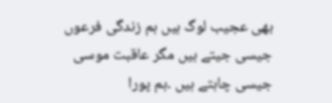بھی عجیب لوگ ہیں ہم زندگی فرعوں جیسی جیتے ہیں مگر عاقبت موسی جیسی چاہتے ہیں ۔ہم پورا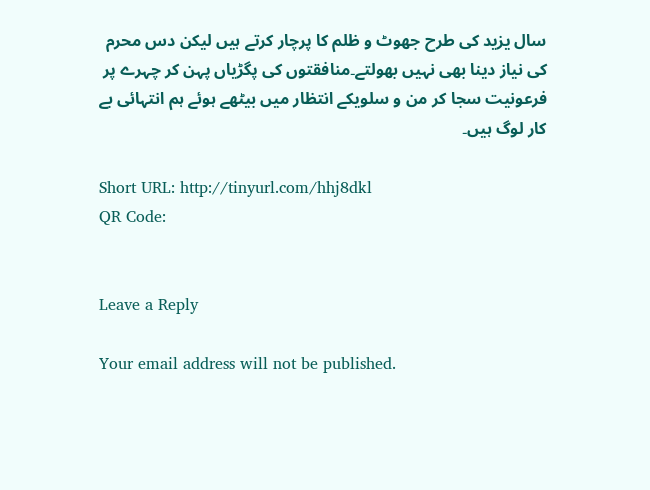سال یزید کی طرح جھوٹ و ظلم کا پرچار کرتے ہیں لیکن دس محرم کی نیاز دینا بھی نہیں بھولتے۔منافقتوں کی پگڑیاں پہن کر چہرے پر فرعونیت سجا کر من و سلویکے انتظار میں بیٹھے ہوئے ہم انتہائی بے کار لوگ ہیں۔

Short URL: http://tinyurl.com/hhj8dkl
QR Code:


Leave a Reply

Your email address will not be published.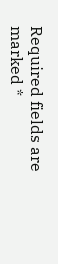Required fields are marked *